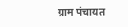ग्राम पंचायत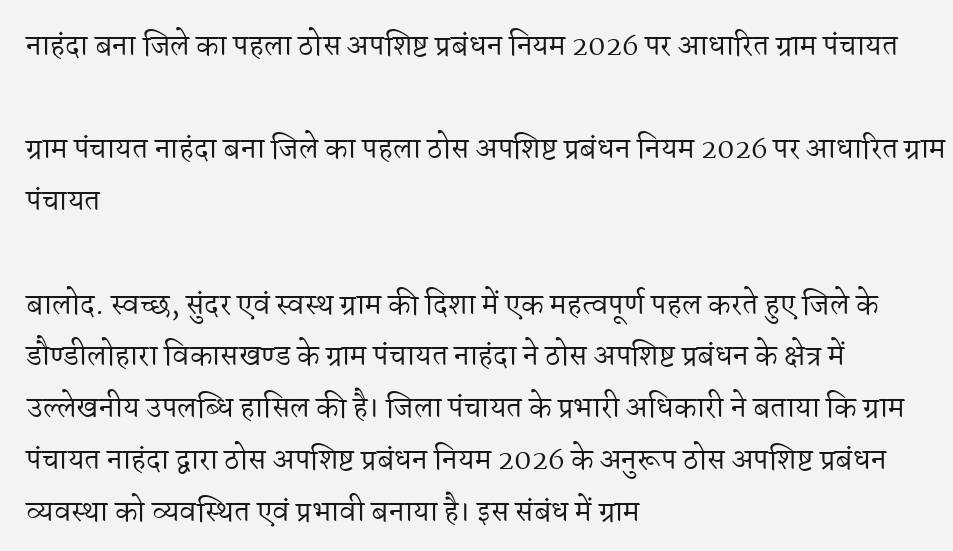नाहंदा बना जिले का पहला ठोस अपशिष्ट प्रबंधन नियम 2026 पर आधारित ग्राम पंचायत

ग्राम पंचायत नाहंदा बना जिले का पहला ठोस अपशिष्ट प्रबंधन नियम 2026 पर आधारित ग्राम पंचायत

बालोद. स्वच्छ, सुंदर एवं स्वस्थ ग्राम की दिशा में एक महत्वपूर्ण पहल करते हुए जिले के डौण्डीलोहारा विकासखण्ड के ग्राम पंचायत नाहंदा ने ठोस अपशिष्ट प्रबंधन के क्षेत्र में उल्लेखनीय उपलब्धि हासिल की है। जिला पंचायत के प्रभारी अधिकारी ने बताया कि ग्राम पंचायत नाहंदा द्वारा ठोस अपशिष्ट प्रबंधन नियम 2026 के अनुरूप ठोस अपशिष्ट प्रबंधन व्यवस्था को व्यवस्थित एवं प्रभावी बनाया है। इस संबंध में ग्राम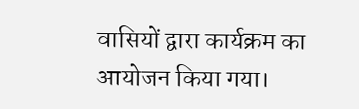वासियों द्वारा कार्यक्रम का आयोजन किया गया।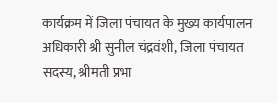कार्यक्रम में जिला पंचायत के मुख्य कार्यपालन अधिकारी श्री सुनील चंद्रवंशी, जिला पंचायत सदस्य, श्रीमती प्रभा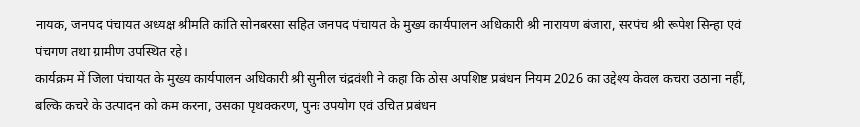नायक, जनपद पंचायत अध्यक्ष श्रीमति कांति सोनबरसा सहित जनपद पंचायत के मुख्य कार्यपालन अधिकारी श्री नारायण बंजारा, सरपंच श्री रूपेश सिन्हा एवं पंचगण तथा ग्रामीण उपस्थित रहे।
कार्यक्रम में जिला पंचायत के मुख्य कार्यपालन अधिकारी श्री सुनील चंद्रवंशी ने कहा कि ठोस अपशिष्ट प्रबंधन नियम 2026 का उद्देश्य केवल कचरा उठाना नहीं, बल्कि कचरे के उत्पादन को कम करना, उसका पृथक्करण, पुनः उपयोग एवं उचित प्रबंधन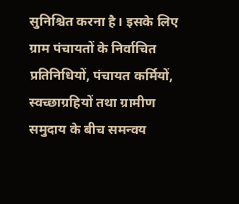सुनिश्चित करना है। इसके लिए ग्राम पंचायतों के निर्वाचित प्रतिनिधियों, पंचायत कर्मियों, स्वच्छाग्रहियों तथा ग्रामीण समुदाय के बीच समन्वय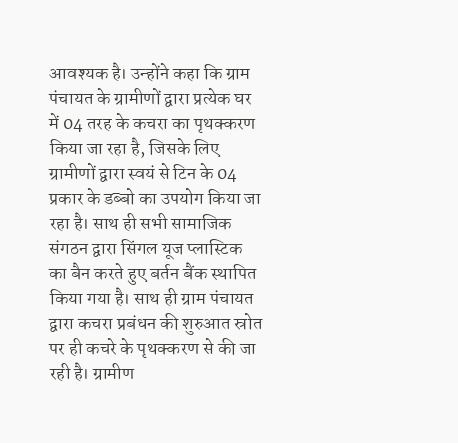आवश्यक है। उन्होंने कहा कि ग्राम पंचायत के ग्रामीणों द्वारा प्रत्येक घर में 04 तरह के कचरा का पृथक्करण किया जा रहा है, जिसके लिए ग्रामीणों द्वारा स्वयं से टिन के 04 प्रकार के डब्बो का उपयोग किया जा रहा है। साथ ही सभी सामाजिक संगठन द्वारा सिंगल यूज प्लास्टिक का बैन करते हुए बर्तन बैंक स्थापित किया गया है। साथ ही ग्राम पंचायत द्वारा कचरा प्रबंधन की शुरुआत स्रोत पर ही कचरे के पृथक्करण से की जा रही है। ग्रामीण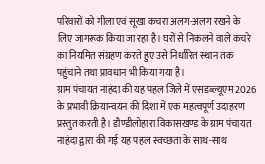परिवारों को गीला एवं सूखा कचरा अलग-अलग रखने के लिए जागरूक किया जा रहा है। घरों से निकलने वाले कचरे का नियमित संग्रहण करते हुए उसे निर्धारित स्थान तक पहुंचाने तथा प्रावधान भी किया गया है।
ग्राम पंचायत नाहंदा की यह पहल जिले में एसडब्ल्यूएम 2026 के प्रभावी क्रियान्वयन की दिशा में एक महत्वपूर्ण उदाहरण प्रस्तुत करती है। डौण्डीलोहारा विकासखण्ड के ग्राम पंचायत नाहंदा द्वारा की गई यह पहल स्वच्छता के साथ-साथ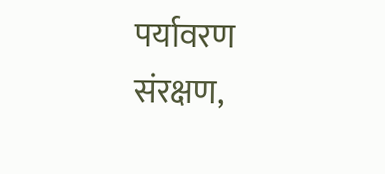पर्यावरण संरक्षण,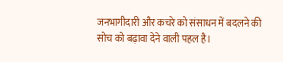जनभागीदारी और कचरे को संसाधन में बदलने की सोच को बढ़ावा देने वाली पहल है।